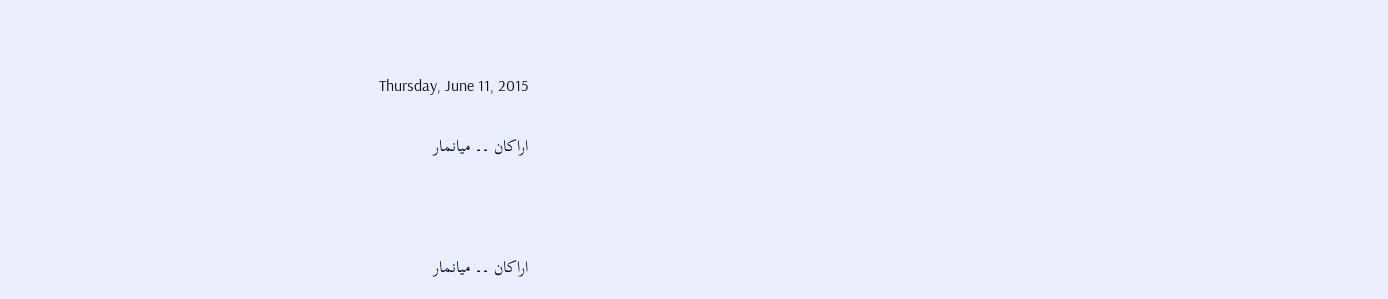Thursday, June 11, 2015

اراکان ۔۔ میانمار



اراکان ۔۔ میانمار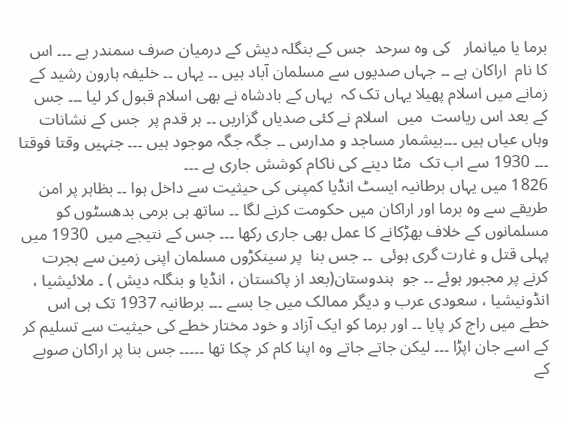برما یا میانمار   کی وہ سرحد  جس کے بنگلہ دیش کے درمیان صرف سمندر ہے ۔۔۔ اس کا نام  اراکان ہے ۔۔ جہاں صدیوں سے مسلمان آباد ہیں ۔۔ یہاں ۔۔ خلیفہ ہارون رشید کے زمانے میں اسلام پھیلا یہاں تک کہ  یہاں کے بادشاہ نے بھی اسلام قبول کر لیا ۔۔۔ جس کے بعد اس ریاست  میں  اسلام نے کئی صدیاں گزاریں ۔۔ ہر قدم پر  جس کے نشانات وہاں عیاں ہیں ۔۔۔بیشمار مساجد و مدارس ۔۔ جگہ جگہ موجود ہیں ۔۔۔ جنہیں وقتا فوقتا ۔۔۔ 1930 سے اب تک  مٹا دینے کی ناکام کوشش جاری ہے ۔۔۔
1826 میں یہاں برطانیہ ایسٹ انڈیا کمپنی کی حیثیت سے داخل ہوا ۔۔ بظاہر پر امن طریقے سے وہ برما اور اراکان میں حکومت کرنے لگا ۔۔ ساتھ ہی برمی بدھسٹوں کو مسلمانوں کے خلاف بھڑکانے کا عمل بھی جاری رکھا ۔۔۔ جس کے نتیجے میں  1930 میں پہلی قتل و غارت گری ہوئی  ۔۔ جس بنا  پر سینکڑوں مسلمان اپنی زمین سے ہجرت کرنے پر مجبور ہوئے ۔۔ جو  ہندوستان(بعد از پاکستان ، انڈیا و بنگلہ دیش ) ۔ ملائیشیا ، انڈونیشیا ، سعودی عرب و دیگر ممالک میں جا بسے ۔۔۔ برطانیہ 1937 تک ہی اس خطے میں راج کر پایا ۔۔ اور برما کو ایک آزاد و خود مختار خطے کی حیثیت سے تسلیم کر کے اسے جان اپڑا ۔۔۔ لیکن جاتے جاتے وہ اپنا کام کر چکا تھا ۔۔۔۔۔ جس بنا پر اراکان صوبے کے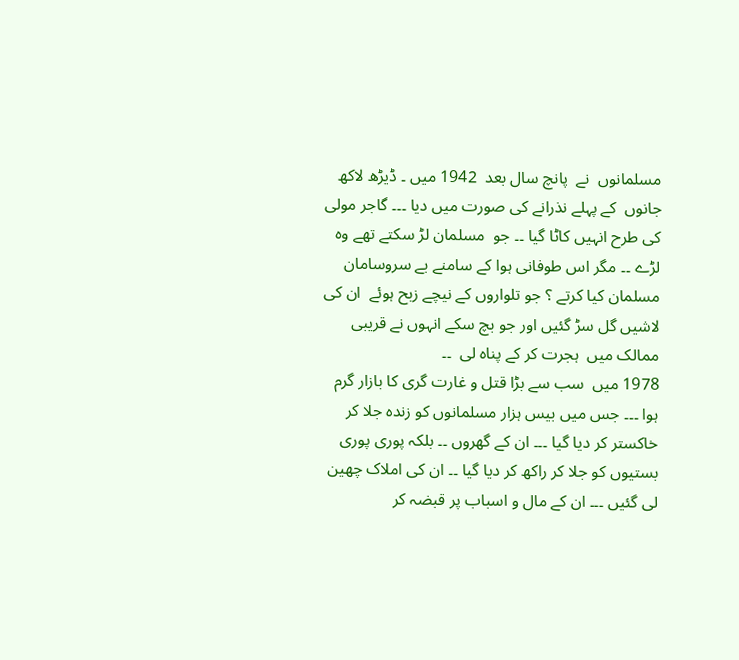مسلمانوں  نے  پانچ سال بعد  1942 میں ۔ ڈیڑھ لاکھ جانوں  کے پہلے نذرانے کی صورت میں دیا ۔۔۔ گاجر مولی کی طرح انہیں کاٹا گیا ۔۔ جو  مسلمان لڑ سکتے تھے وہ لڑے ۔۔ مگر اس طوفانی ہوا کے سامنے بے سروسامان مسلمان کیا کرتے ؟ جو تلواروں کے نیچے زبح ہوئے  ان کی لاشیں گل سڑ گئیں اور جو بچ سکے انہوں نے قریبی ممالک میں  ہجرت کر کے پناہ لی  ۔۔
1978 میں  سب سے بڑا قتل و غارت گری کا بازار گرم ہوا ۔۔۔ جس میں بیس ہزار مسلمانوں کو زندہ جلا کر خاکستر کر دیا گیا ۔۔۔ ان کے گھروں ۔۔ بلکہ پوری پوری بستیوں کو جلا کر راکھ کر دیا گیا ۔۔ ان کی املاک چھین لی گئیں ۔۔۔ ان کے مال و اسباب پر قبضہ کر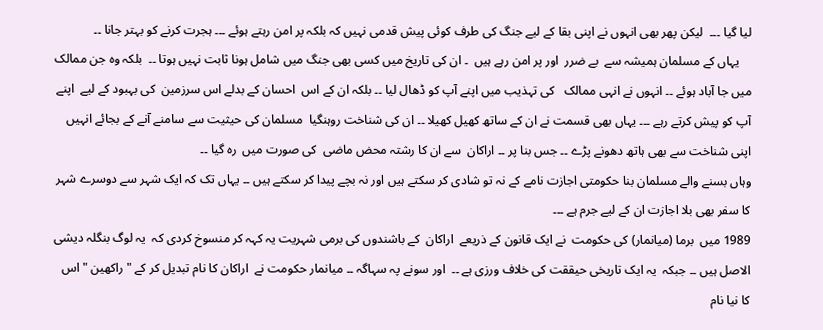لیا گیا ۔۔۔  لیکن پھر بھی انہوں نے اپنی بقا کے لیے جنگ کی طرف کوئی پیش قدمی نہیں کہ بلکہ پر امن رہتے ہوئے ۔۔۔ ہجرت کرنے کو بہتر جانا ۔۔
    یہاں کے مسلمان ہمیشہ سے  بے ضرر  اور پر امن رہے ہیں  ۔ ان کی تاریخ میں کسی بھی جنگ میں شامل ہونا ثابت نہیں ہوتا ۔۔  بلکہ وہ جن ممالک میں جا آباد ہوئے ۔۔ انہوں نے انہی ممالک   کی تہذیب میں اپنے آپ کو ڈھال لیا ۔۔ بلکہ ان کے اس  احسان کے بدلے اس سرزمین  کی بہبود کے لیے  اپنے آپ کو پیش کرتے رہے ۔۔۔ یہاں بھی قسمت نے ان کے ساتھ کھیل کھیلا ۔۔ ان کی شناخت روہنگیا  مسلمان کی حیثیت سے سامنے آنے کے بجائے انہیں اپنی شناخت سے بھی ہاتھ دھونے پڑے ۔۔ جس بنا پر ۔۔ اراکان  سے ان کا رشتہ محض ماضی  کی صورت میں  رہ گیا ۔۔
وہاں بسنے والے مسلمان بنا حکومتی اجازت نامے کے نہ تو شادی کر سکتے ہیں اور نہ بچے پیدا کر سکتے ہیں ۔۔ یہاں تک کہ ایک شہر سے دوسرے شہر کا سفر بھی بلا اجازت ان کے لیے جرم ہے ۔۔۔
1989 میں  برما (میانمار) کی حکومت  نے ایک قانون کے ذریعے  اراکان  کے باشندوں کی برمی شہریت یہ کہہ کر منسوخ کردی کہ  یہ لوگ بنگلہ دیشی  الاصل ہیں ۔۔ جبکہ  یہ ایک تاریخی حیققت کی خلاف ورزی ہے ۔۔  اور سونے پہ سہاگہ ۔۔ میانمار حکومت نے  اراکان کا نام تبدیل کر کے " راکھین " اس کا نیا نام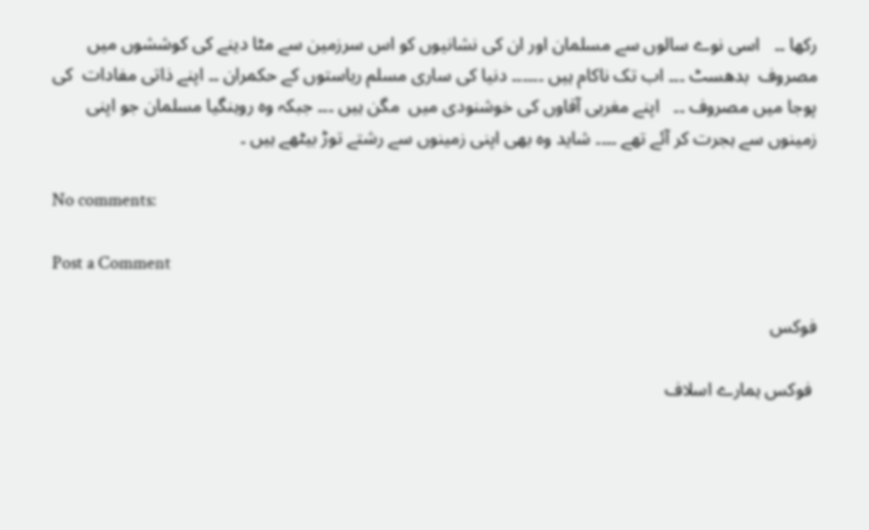رکھا ۔۔   اسی نوے سالوں سے مسلمان اور ان کی نشانیوں کو اس سرزمین سے مٹا دینے کی کوششوں میں مصروف  بدھسٹ ۔۔۔ اب تک ناکام ہیں ۔۔۔۔۔۔ دنیا کی ساری مسلم ریاستوں کے حکمران ۔۔ اپنے ذاتی مفادات  کی پوجا میں مصروف ۔۔   اپنے مغربی آقاوں کی خوشنودی میں  مگن ہیں ۔۔۔ جبکہ وہ روہنگیا مسلمان جو اپنی زمینوں سے ہجرت کر آئے تھے ۔۔۔۔ شاید وہ بھی اپنی زمینوں سے رشتے توڑ بیٹھے ہیں ۔

No comments:

Post a Comment

فوکس

 فوکس ہمارے اسلاف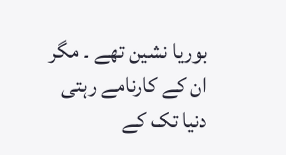بوریا نشین تھے ۔ مگر ان کے کارنامے رہتی دنیا تک کے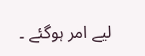لیے امر ہوگئے ۔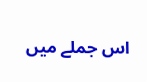اس جملے میں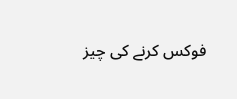فوکس کرنے کی چیز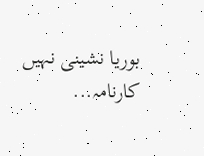بوریا نشینی نہیں کارنامہ...